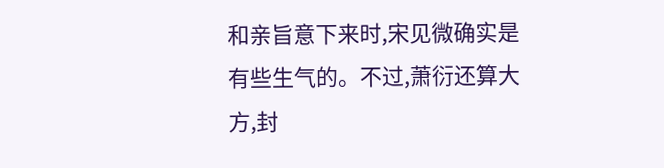和亲旨意下来时,宋见微确实是有些生气的。不过,萧衍还算大方,封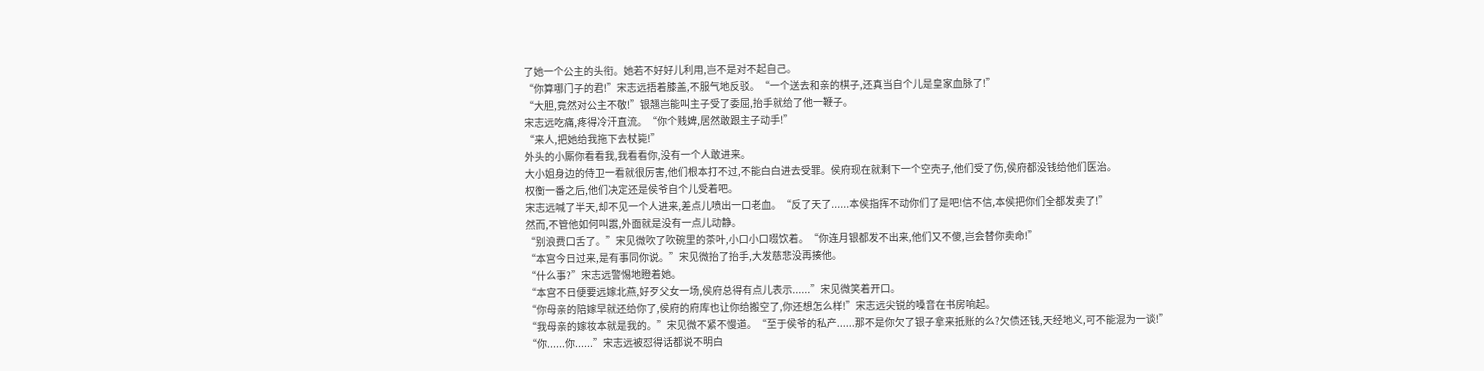了她一个公主的头衔。她若不好好儿利用,岂不是对不起自己。
“你算哪门子的君!”宋志远捂着膝盖,不服气地反驳。“一个送去和亲的棋子,还真当自个儿是皇家血脉了!”
“大胆,竟然对公主不敬!”银翘岂能叫主子受了委屈,抬手就给了他一鞭子。
宋志远吃痛,疼得冷汗直流。“你个贱婢,居然敢跟主子动手!”
“来人,把她给我拖下去杖毙!”
外头的小厮你看看我,我看看你,没有一个人敢进来。
大小姐身边的侍卫一看就很厉害,他们根本打不过,不能白白进去受罪。侯府现在就剩下一个空壳子,他们受了伤,侯府都没钱给他们医治。
权衡一番之后,他们决定还是侯爷自个儿受着吧。
宋志远喊了半天,却不见一个人进来,差点儿喷出一口老血。“反了天了......本侯指挥不动你们了是吧!信不信,本侯把你们全都发卖了!”
然而,不管他如何叫嚣,外面就是没有一点儿动静。
“别浪费口舌了。”宋见微吹了吹碗里的茶叶,小口小口啜饮着。“你连月银都发不出来,他们又不傻,岂会替你卖命!”
“本宫今日过来,是有事同你说。”宋见微抬了抬手,大发慈悲没再揍他。
“什么事?”宋志远警惕地瞪着她。
“本宫不日便要远嫁北燕,好歹父女一场,侯府总得有点儿表示......”宋见微笑着开口。
“你母亲的陪嫁早就还给你了,侯府的府库也让你给搬空了,你还想怎么样!”宋志远尖锐的嗓音在书房响起。
“我母亲的嫁妆本就是我的。”宋见微不紧不慢道。“至于侯爷的私产......那不是你欠了银子拿来抵账的么?欠债还钱,天经地义,可不能混为一谈!”
“你......你......”宋志远被怼得话都说不明白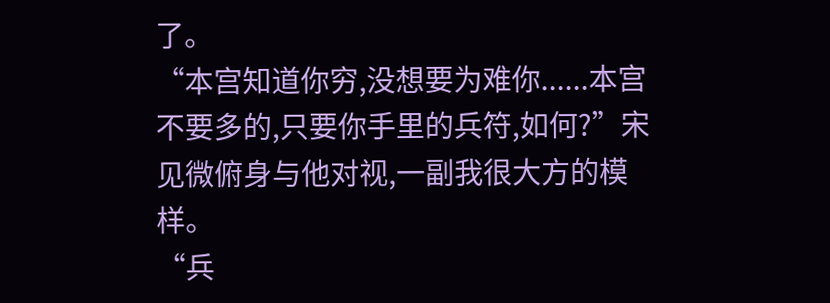了。
“本宫知道你穷,没想要为难你......本宫不要多的,只要你手里的兵符,如何?”宋见微俯身与他对视,一副我很大方的模样。
“兵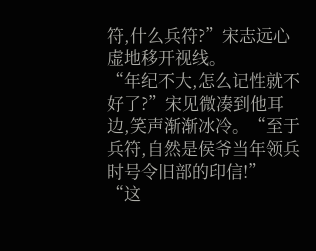符,什么兵符?”宋志远心虚地移开视线。
“年纪不大,怎么记性就不好了?”宋见微凑到他耳边,笑声渐渐冰冷。“至于兵符,自然是侯爷当年领兵时号令旧部的印信!”
“这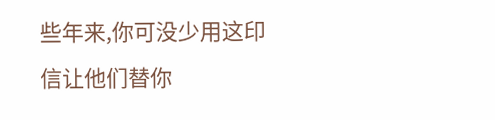些年来,你可没少用这印信让他们替你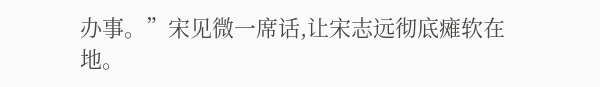办事。”宋见微一席话,让宋志远彻底瘫软在地。